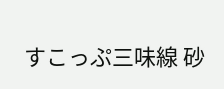すこっぷ三味線 砂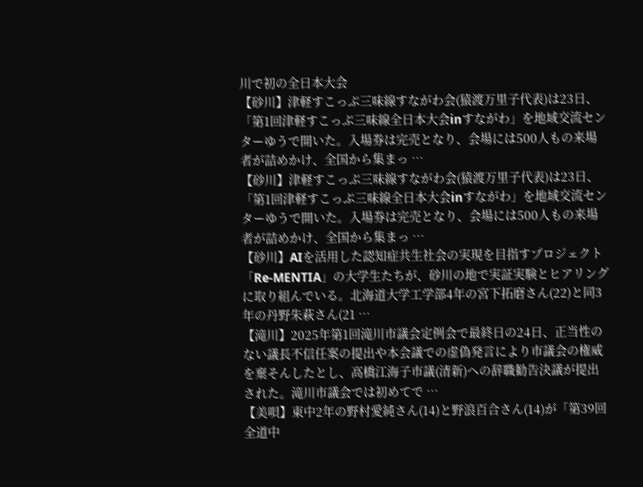川で初の全日本大会
【砂川】津軽すこっぷ三味線すながわ会(猿渡万里子代表)は23日、「第1回津軽すこっぷ三味線全日本大会inすながわ」を地域交流センターゆうで開いた。入場券は完売となり、会場には500人もの来場者が詰めかけ、全国から集まっ …
【砂川】津軽すこっぷ三味線すながわ会(猿渡万里子代表)は23日、「第1回津軽すこっぷ三味線全日本大会inすながわ」を地域交流センターゆうで開いた。入場券は完売となり、会場には500人もの来場者が詰めかけ、全国から集まっ …
【砂川】AIを活用した認知症共生社会の実現を目指すプロジェクト「Re-MENTIA」の大学生たちが、砂川の地で実証実験とヒアリングに取り組んでいる。北海道大学工学部4年の宮下拓磨さん(22)と同3年の丹野朱萩さん(21 …
【滝川】2025年第1回滝川市議会定例会で最終日の24日、正当性のない議長不信任案の提出や本会議での虚偽発言により市議会の権威を棄そんしたとし、高橋江海子市議(清新)への辞職勧告決議が提出された。滝川市議会では初めてで …
【美唄】東中2年の野村愛純さん(14)と野浪百合さん(14)が「第39回全道中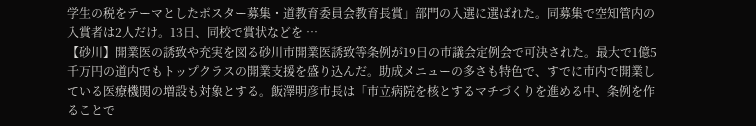学生の税をテーマとしたポスター募集・道教育委員会教育長賞」部門の入選に選ばれた。同募集で空知管内の入賞者は2人だけ。13日、同校で賞状などを …
【砂川】開業医の誘致や充実を図る砂川市開業医誘致等条例が19日の市議会定例会で可決された。最大で1億5千万円の道内でもトップクラスの開業支援を盛り込んだ。助成メニューの多さも特色で、すでに市内で開業している医療機関の増設も対象とする。飯澤明彦市長は「市立病院を核とするマチづくりを進める中、条例を作ることで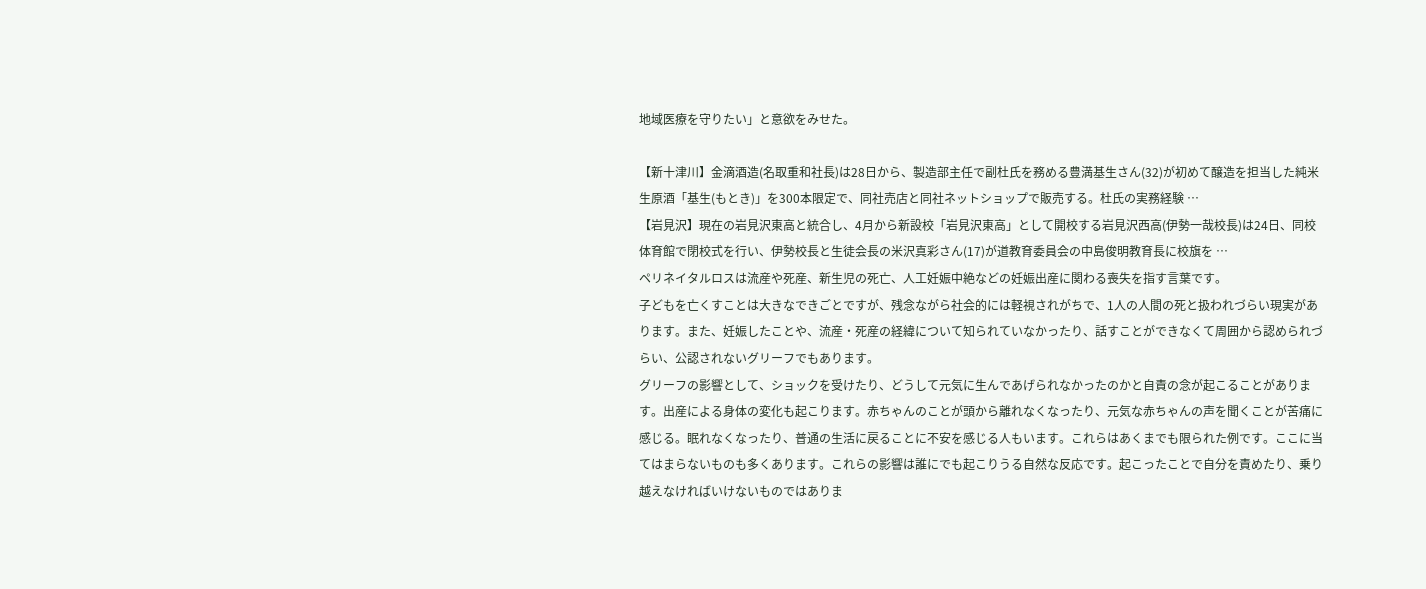地域医療を守りたい」と意欲をみせた。

【新十津川】金滴酒造(名取重和社長)は28日から、製造部主任で副杜氏を務める豊満基生さん(32)が初めて醸造を担当した純米生原酒「基生(もとき)」を300本限定で、同社売店と同社ネットショップで販売する。杜氏の実務経験 …
【岩見沢】現在の岩見沢東高と統合し、4月から新設校「岩見沢東高」として開校する岩見沢西高(伊勢一哉校長)は24日、同校体育館で閉校式を行い、伊勢校長と生徒会長の米沢真彩さん(17)が道教育委員会の中島俊明教育長に校旗を …
ペリネイタルロスは流産や死産、新生児の死亡、人工妊娠中絶などの妊娠出産に関わる喪失を指す言葉です。
子どもを亡くすことは大きなできごとですが、残念ながら社会的には軽視されがちで、1人の人間の死と扱われづらい現実があります。また、妊娠したことや、流産・死産の経緯について知られていなかったり、話すことができなくて周囲から認められづらい、公認されないグリーフでもあります。
グリーフの影響として、ショックを受けたり、どうして元気に生んであげられなかったのかと自責の念が起こることがあります。出産による身体の変化も起こります。赤ちゃんのことが頭から離れなくなったり、元気な赤ちゃんの声を聞くことが苦痛に感じる。眠れなくなったり、普通の生活に戻ることに不安を感じる人もいます。これらはあくまでも限られた例です。ここに当てはまらないものも多くあります。これらの影響は誰にでも起こりうる自然な反応です。起こったことで自分を責めたり、乗り越えなければいけないものではありま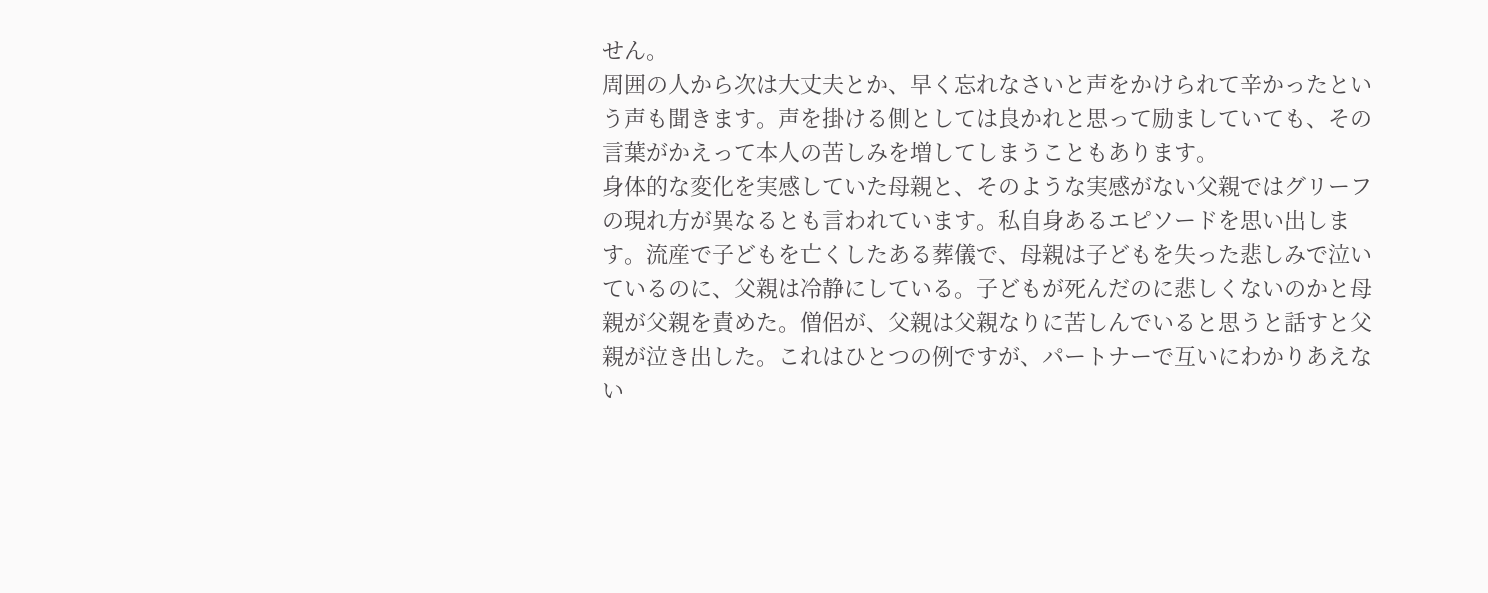せん。
周囲の人から次は大丈夫とか、早く忘れなさいと声をかけられて辛かったという声も聞きます。声を掛ける側としては良かれと思って励ましていても、その言葉がかえって本人の苦しみを増してしまうこともあります。
身体的な変化を実感していた母親と、そのような実感がない父親ではグリーフの現れ方が異なるとも言われています。私自身あるエピソードを思い出します。流産で子どもを亡くしたある葬儀で、母親は子どもを失った悲しみで泣いているのに、父親は冷静にしている。子どもが死んだのに悲しくないのかと母親が父親を責めた。僧侶が、父親は父親なりに苦しんでいると思うと話すと父親が泣き出した。これはひとつの例ですが、パートナーで互いにわかりあえない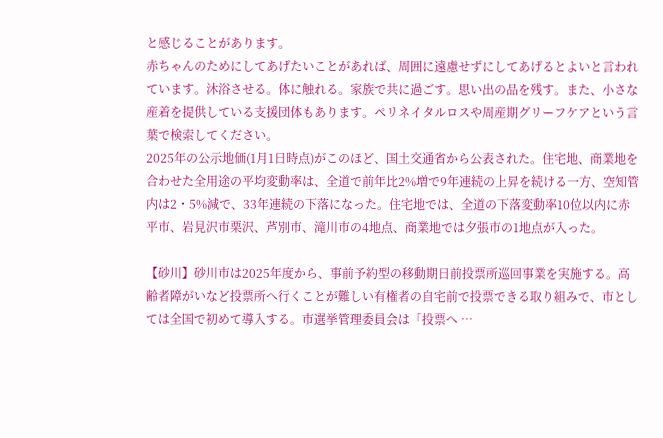と感じることがあります。
赤ちゃんのためにしてあげたいことがあれば、周囲に遠慮せずにしてあげるとよいと言われています。沐浴させる。体に触れる。家族で共に過ごす。思い出の品を残す。また、小さな産着を提供している支援団体もあります。ペリネイタルロスや周産期グリーフケアという言葉で検索してください。
2025年の公示地価(1月1日時点)がこのほど、国土交通省から公表された。住宅地、商業地を合わせた全用途の平均変動率は、全道で前年比2%増で9年連続の上昇を続ける一方、空知管内は2・5%減で、33年連続の下落になった。住宅地では、全道の下落変動率10位以内に赤平市、岩見沢市栗沢、芦別市、滝川市の4地点、商業地では夕張市の1地点が入った。

【砂川】砂川市は2025年度から、事前予約型の移動期日前投票所巡回事業を実施する。高齢者障がいなど投票所へ行くことが難しい有権者の自宅前で投票できる取り組みで、市としては全国で初めて導入する。市選挙管理委員会は「投票へ …